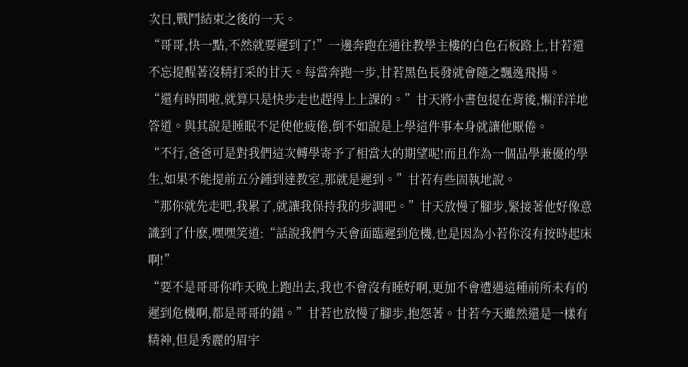次日,戰鬥結束之後的一天。
“哥哥,快一點,不然就要遲到了!”一邊奔跑在通往教學主樓的白色石板路上,甘若還不忘提醒著沒精打采的甘天。每當奔跑一步,甘若黑色長發就會隨之飄逸飛揚。
“還有時間啦,就算只是快步走也趕得上上課的。”甘天將小書包提在背後,懶洋洋地答道。與其說是睡眠不足使他疲倦,倒不如說是上學這件事本身就讓他厭倦。
“不行,爸爸可是對我們這次轉學寄予了相當大的期望呢!而且作為一個品學兼優的學生,如果不能提前五分鍾到達教室,那就是遲到。”甘若有些固執地說。
“那你就先走吧,我累了,就讓我保持我的步調吧。”甘天放慢了腳步,緊接著他好像意識到了什麽,嘿嘿笑道:“話說我們今天會面臨遲到危機,也是因為小若你沒有按時起床啊!”
“要不是哥哥你昨天晚上跑出去,我也不會沒有睡好啊,更加不會遭遇這種前所未有的遲到危機啊,都是哥哥的錯。”甘若也放慢了腳步,抱怨著。甘若今天雖然還是一樣有精神,但是秀麗的眉宇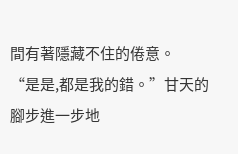間有著隱藏不住的倦意。
“是是,都是我的錯。”甘天的腳步進一步地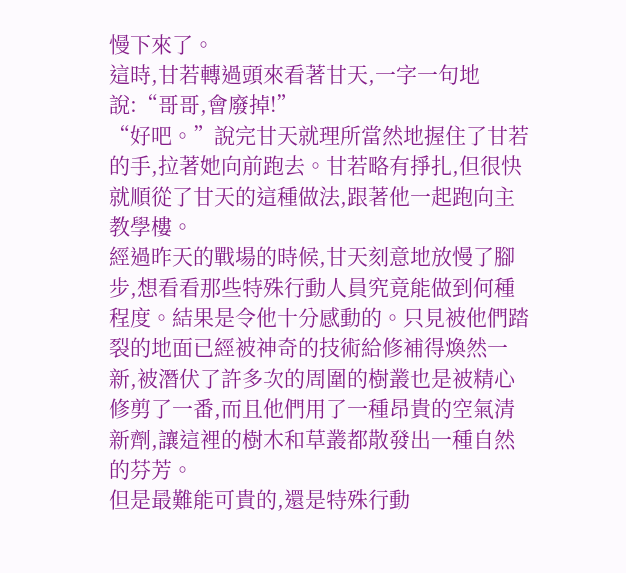慢下來了。
這時,甘若轉過頭來看著甘天,一字一句地說:“哥哥,會廢掉!”
“好吧。”說完甘天就理所當然地握住了甘若的手,拉著她向前跑去。甘若略有掙扎,但很快就順從了甘天的這種做法,跟著他一起跑向主教學樓。
經過昨天的戰場的時候,甘天刻意地放慢了腳步,想看看那些特殊行動人員究竟能做到何種程度。結果是令他十分感動的。只見被他們踏裂的地面已經被神奇的技術給修補得煥然一新,被潛伏了許多次的周圍的樹叢也是被精心修剪了一番,而且他們用了一種昂貴的空氣清新劑,讓這裡的樹木和草叢都散發出一種自然的芬芳。
但是最難能可貴的,還是特殊行動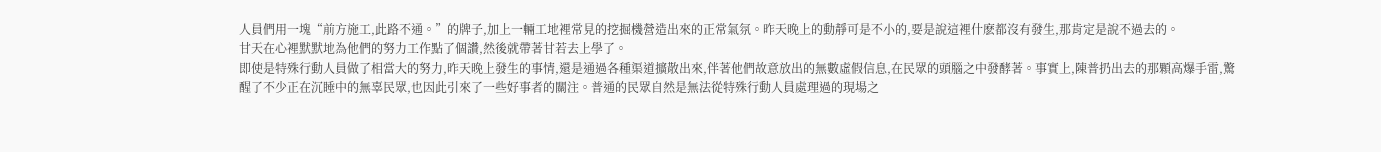人員們用一塊“前方施工,此路不通。”的牌子,加上一輛工地裡常見的挖掘機營造出來的正常氣氛。昨天晚上的動靜可是不小的,要是說這裡什麽都沒有發生,那肯定是說不過去的。
甘天在心裡默默地為他們的努力工作點了個讚,然後就帶著甘若去上學了。
即使是特殊行動人員做了相當大的努力,昨天晚上發生的事情,還是通過各種渠道擴散出來,伴著他們故意放出的無數虛假信息,在民眾的頭腦之中發酵著。事實上,陳普扔出去的那顆高爆手雷,驚醒了不少正在沉睡中的無辜民眾,也因此引來了一些好事者的關注。普通的民眾自然是無法從特殊行動人員處理過的現場之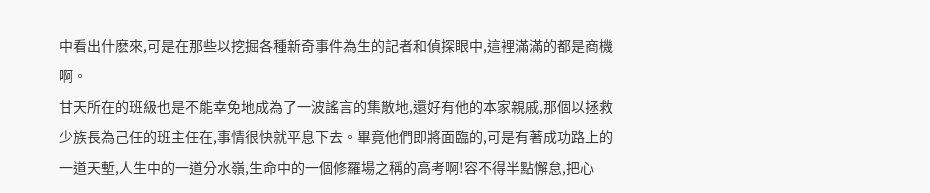中看出什麽來,可是在那些以挖掘各種新奇事件為生的記者和偵探眼中,這裡滿滿的都是商機啊。
甘天所在的班級也是不能幸免地成為了一波謠言的集散地,還好有他的本家親戚,那個以拯救少族長為己任的班主任在,事情很快就平息下去。畢竟他們即將面臨的,可是有著成功路上的一道天塹,人生中的一道分水嶺,生命中的一個修羅場之稱的高考啊!容不得半點懈怠,把心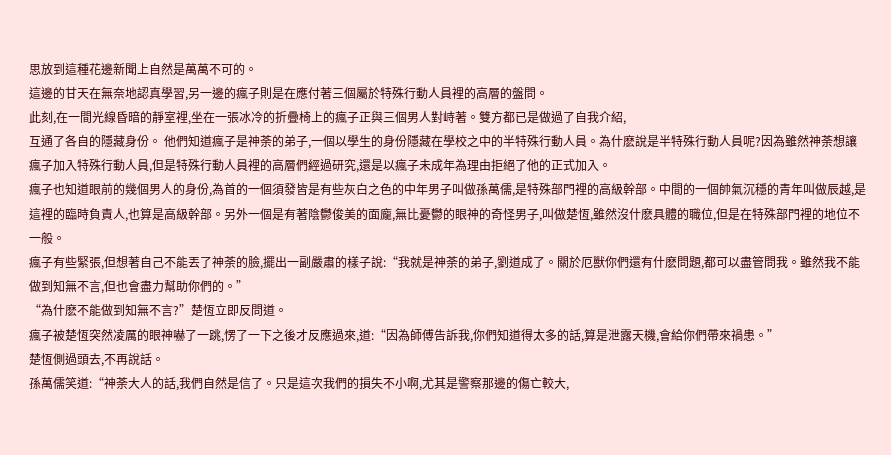思放到這種花邊新聞上自然是萬萬不可的。
這邊的甘天在無奈地認真學習,另一邊的瘋子則是在應付著三個屬於特殊行動人員裡的高層的盤問。
此刻,在一間光線昏暗的靜室裡,坐在一張冰冷的折疊椅上的瘋子正與三個男人對峙著。雙方都已是做過了自我介紹,
互通了各自的隱藏身份。 他們知道瘋子是神荼的弟子,一個以學生的身份隱藏在學校之中的半特殊行動人員。為什麽說是半特殊行動人員呢?因為雖然神荼想讓瘋子加入特殊行動人員,但是特殊行動人員裡的高層們經過研究,還是以瘋子未成年為理由拒絕了他的正式加入。
瘋子也知道眼前的幾個男人的身份,為首的一個須發皆是有些灰白之色的中年男子叫做孫萬儒,是特殊部門裡的高級幹部。中間的一個帥氣沉穩的青年叫做辰越,是這裡的臨時負責人,也算是高級幹部。另外一個是有著陰鬱俊美的面龐,無比憂鬱的眼神的奇怪男子,叫做楚恆,雖然沒什麽具體的職位,但是在特殊部門裡的地位不一般。
瘋子有些緊張,但想著自己不能丟了神荼的臉,擺出一副嚴肅的樣子說:“我就是神荼的弟子,劉道成了。關於厄獸你們還有什麽問題,都可以盡管問我。雖然我不能做到知無不言,但也會盡力幫助你們的。”
“為什麽不能做到知無不言?”楚恆立即反問道。
瘋子被楚恆突然凌厲的眼神嚇了一跳,愣了一下之後才反應過來,道:“因為師傅告訴我,你們知道得太多的話,算是泄露天機,會給你們帶來禍患。”
楚恆側過頭去,不再說話。
孫萬儒笑道:“神荼大人的話,我們自然是信了。只是這次我們的損失不小啊,尤其是警察那邊的傷亡較大,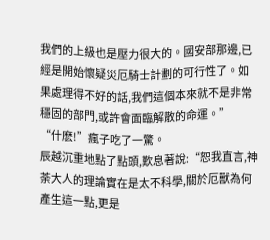我們的上級也是壓力很大的。國安部那邊,已經是開始懷疑災厄騎士計劃的可行性了。如果處理得不好的話,我們這個本來就不是非常穩固的部門,或許會面臨解散的命運。”
“什麽!”瘋子吃了一驚。
辰越沉重地點了點頭,歎息著說:“恕我直言,神荼大人的理論實在是太不科學,關於厄獸為何產生這一點,更是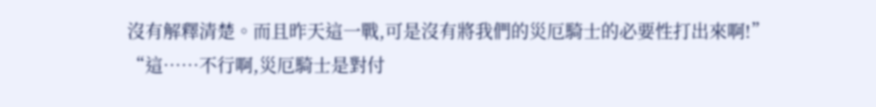沒有解釋清楚。而且昨天這一戰,可是沒有將我們的災厄騎士的必要性打出來啊!”
“這……不行啊,災厄騎士是對付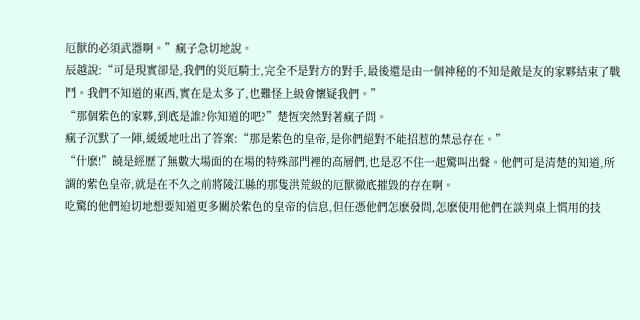厄獸的必須武器啊。”瘋子急切地說。
辰越說:“可是現實卻是,我們的災厄騎士,完全不是對方的對手,最後還是由一個神秘的不知是敵是友的家夥結束了戰鬥。我們不知道的東西,實在是太多了,也難怪上級會懷疑我們。”
“那個紫色的家夥,到底是誰?你知道的吧?”楚恆突然對著瘋子問。
瘋子沉默了一陣,緩緩地吐出了答案:“那是紫色的皇帝,是你們絕對不能招惹的禁忌存在。”
“什麽!”饒是經歷了無數大場面的在場的特殊部門裡的高層們,也是忍不住一起驚叫出聲。他們可是清楚的知道,所謂的紫色皇帝,就是在不久之前將陵江縣的那隻洪荒級的厄獸徹底摧毀的存在啊。
吃驚的他們迫切地想要知道更多關於紫色的皇帝的信息,但任憑他們怎麽發問,怎麽使用他們在談判桌上慣用的技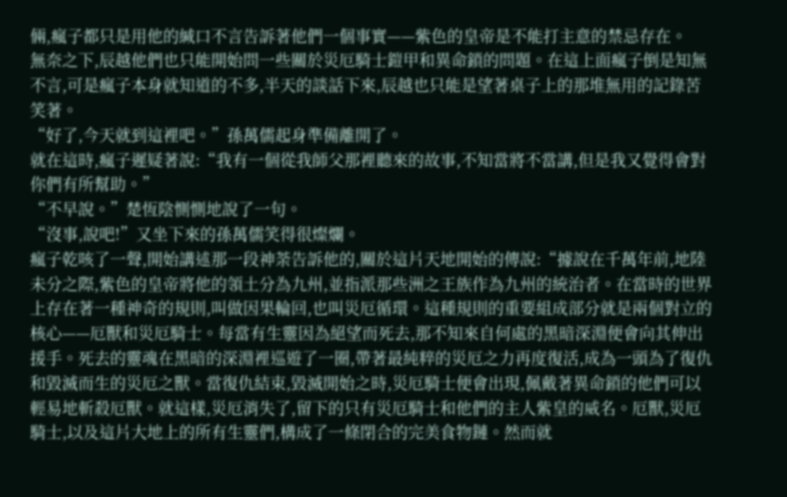倆,瘋子都只是用他的緘口不言告訴著他們一個事實——紫色的皇帝是不能打主意的禁忌存在。
無奈之下,辰越他們也只能開始問一些關於災厄騎士鎧甲和異命鎖的問題。在這上面瘋子倒是知無不言,可是瘋子本身就知道的不多,半天的談話下來,辰越也只能是望著桌子上的那堆無用的記錄苦笑著。
“好了,今天就到這裡吧。”孫萬儒起身準備離開了。
就在這時,瘋子遲疑著說:“我有一個從我師父那裡聽來的故事,不知當將不當講,但是我又覺得會對你們有所幫助。”
“不早說。”楚恆陰惻惻地說了一句。
“沒事,說吧!”又坐下來的孫萬儒笑得很燦爛。
瘋子乾咳了一聲,開始講述那一段神荼告訴他的,關於這片天地開始的傳說:“據說在千萬年前,地陸未分之際,紫色的皇帝將他的領土分為九州,並指派那些洲之王族作為九州的統治者。在當時的世界上存在著一種神奇的規則,叫做因果輪回,也叫災厄循環。這種規則的重要組成部分就是兩個對立的核心——厄獸和災厄騎士。每當有生靈因為絕望而死去,那不知來自何處的黑暗深淵便會向其伸出援手。死去的靈魂在黑暗的深淵裡巡遊了一圈,帶著最純粹的災厄之力再度復活,成為一頭為了復仇和毀滅而生的災厄之獸。當復仇結束,毀滅開始之時,災厄騎士便會出現,佩戴著異命鎖的他們可以輕易地斬殺厄獸。就這樣,災厄消失了,留下的只有災厄騎士和他們的主人紫皇的威名。厄獸,災厄騎士,以及這片大地上的所有生靈們,構成了一條閉合的完美食物鏈。然而就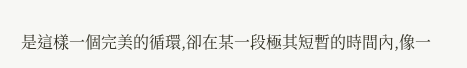是這樣一個完美的循環,卻在某一段極其短暫的時間內,像一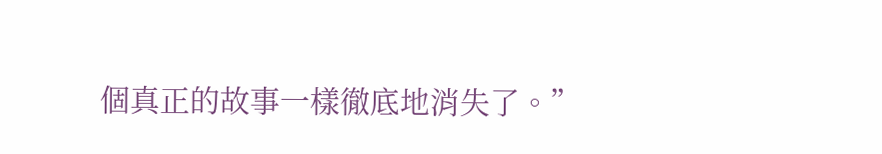個真正的故事一樣徹底地消失了。”